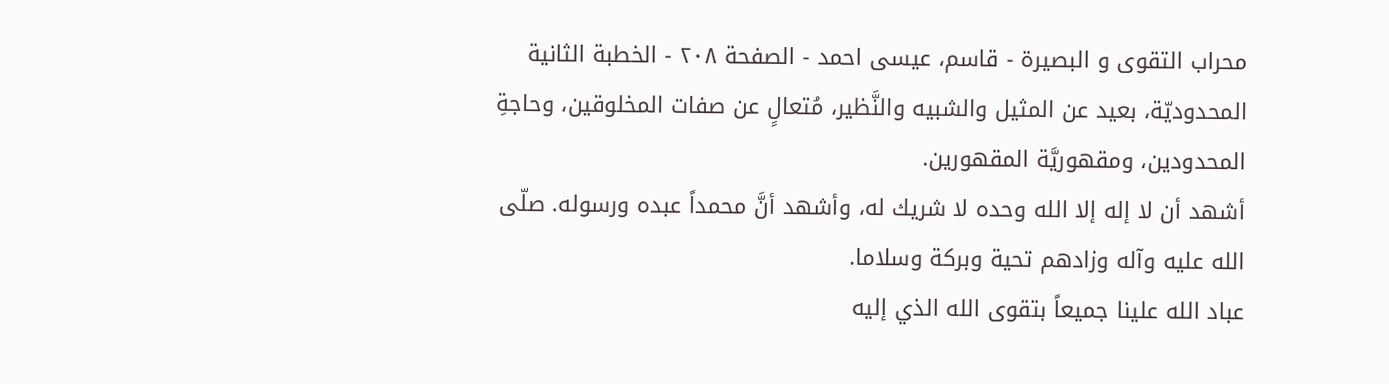محراب التقوى و البصيرة - قاسم، عيسى احمد - الصفحة ٢٠٨ - الخطبة الثانية
المحدوديّة، بعيد عن المثيل والشبيه والنَّظير، مُتعالٍ عن صفات المخلوقين، وحاجةِ المحدودين، ومقهوريَّة المقهورين.
أشهد أن لا إله إلا الله وحده لا شريك له، وأشهد أنَّ محمداً عبده ورسوله. صلّى الله عليه وآله وزادهم تحية وبركة وسلاما.
عباد الله علينا جميعاً بتقوى الله الذي إليه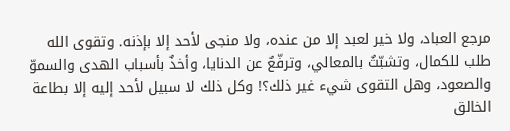مرجع العباد، ولا خير لعبد إلا من عنده، ولا منجى لأحد إلا بإذنه. وتقوى الله طلب للكمال، وتشبّثٌ بالمعالي، وترفّعٌ عن الدنايا، وأخذٌ بأسباب الهدى والسموّ والصعود، وهل التقوى شيء غير ذلك؟! وكل ذلك لا سبيل لأحد إليه إلا بطاعة الخالق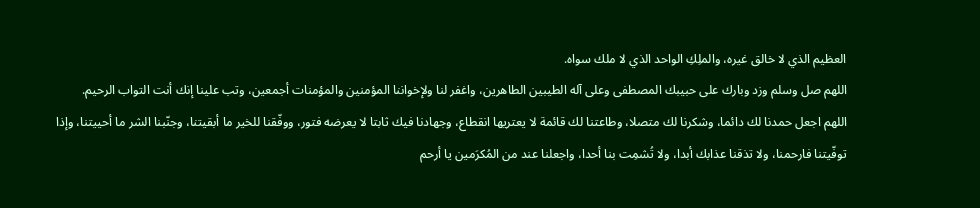العظيم الذي لا خالق غيره، والملِكِ الواحد الذي لا ملك سواه.
اللهم صل وسلم وزد وبارك على حبيبك المصطفى وعلى آله الطيبين الطاهرين، واغفر لنا ولإخواننا المؤمنين والمؤمنات أجمعين، وتب علينا إنك أنت التواب الرحيم.
اللهم اجعل حمدنا لك دائما، وشكرنا لك متصلا، وطاعتنا لك قائمة لا يعتريها انقطاع، وجهادنا فيك ثابتا لا يعرضه فتور، ووفّقنا للخير ما أبقيتنا، وجنّبنا الشر ما أحييتنا، وإذا توفّيتنا فارحمنا، ولا تذقنا عذابك أبدا، ولا تُشمِت بنا أحدا، واجعلنا عند من المُكرَمين يا أرحم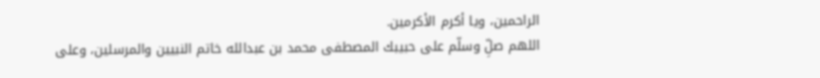الراحمين، ويا أكرم الأكرمين.
اللهم صلِّ وسلّم على حبيبك المصطفى محمد بن عبدالله خاتم النبيين والمرسلين، وعلى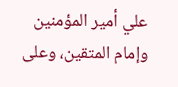علي أمير المؤمنين وإمام المتقين، وعلى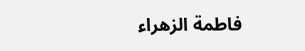فاطمة الزهراء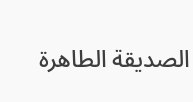الصديقة الطاهرة